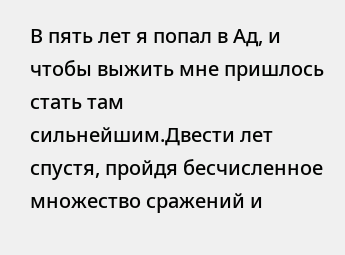В пять лет я попал в Ад, и чтобы выжить мне пришлось стать там сильнейшим.Двести лет спустя, пройдя бесчисленное множество сражений и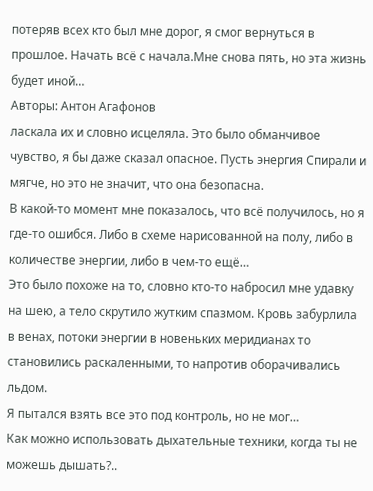потеряв всех кто был мне дорог, я смог вернуться в прошлое. Начать всё с начала.Мне снова пять, но эта жизнь будет иной…
Авторы: Антон Агафонов
ласкала их и словно исцеляла. Это было обманчивое чувство, я бы даже сказал опасное. Пусть энергия Спирали и мягче, но это не значит, что она безопасна.
В какой-то момент мне показалось, что всё получилось, но я где-то ошибся. Либо в схеме нарисованной на полу, либо в количестве энергии, либо в чем-то ещё…
Это было похоже на то, словно кто-то набросил мне удавку на шею, а тело скрутило жутким спазмом. Кровь забурлила в венах, потоки энергии в новеньких меридианах то становились раскаленными, то напротив оборачивались льдом.
Я пытался взять все это под контроль, но не мог…
Как можно использовать дыхательные техники, когда ты не можешь дышать?..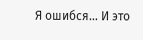Я ошибся… И это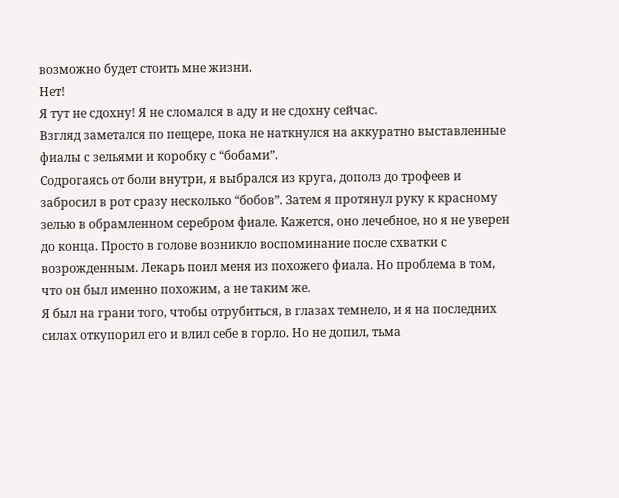возможно будет стоить мне жизни.
Нет!
Я тут не сдохну! Я не сломался в аду и не сдохну сейчас.
Взгляд заметался по пещере, пока не наткнулся на аккуратно выставленные фиалы с зельями и коробку с “бобами”.
Содрогаясь от боли внутри, я выбрался из круга, дополз до трофеев и забросил в рот сразу несколько “бобов”. Затем я протянул руку к красному зелью в обрамленном серебром фиале. Кажется, оно лечебное, но я не уверен до конца. Просто в голове возникло воспоминание после схватки с возрожденным. Лекарь поил меня из похожего фиала. Но проблема в том, что он был именно похожим, а не таким же.
Я был на грани того, чтобы отрубиться, в глазах темнело, и я на последних силах откупорил его и влил себе в горло. Но не допил, тьма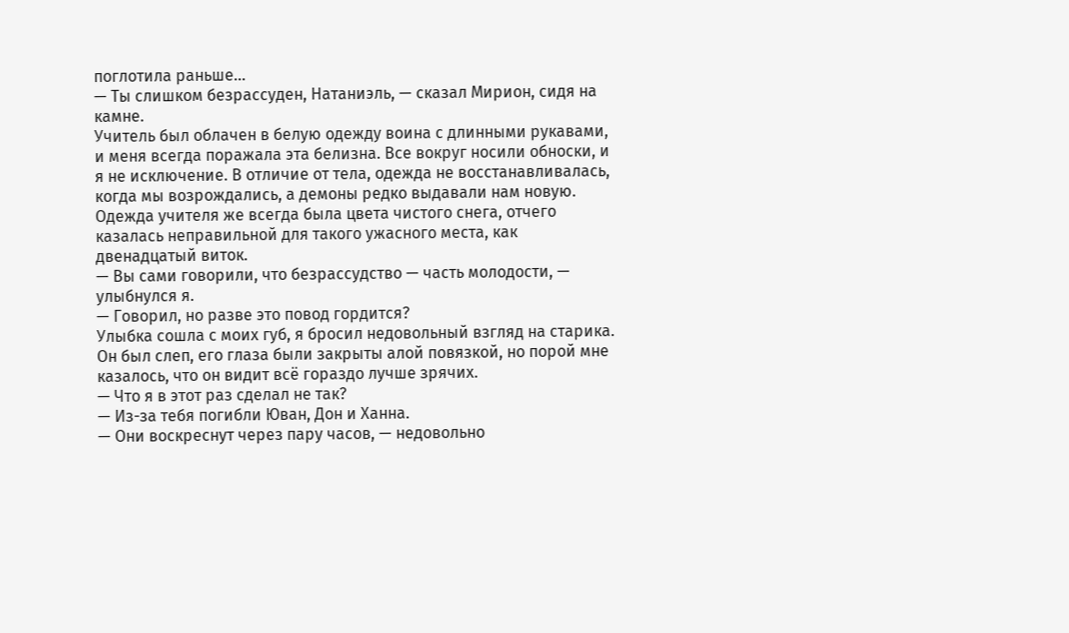поглотила раньше…
— Ты слишком безрассуден, Натаниэль, — сказал Мирион, сидя на камне.
Учитель был облачен в белую одежду воина с длинными рукавами, и меня всегда поражала эта белизна. Все вокруг носили обноски, и я не исключение. В отличие от тела, одежда не восстанавливалась, когда мы возрождались, а демоны редко выдавали нам новую. Одежда учителя же всегда была цвета чистого снега, отчего казалась неправильной для такого ужасного места, как двенадцатый виток.
— Вы сами говорили, что безрассудство — часть молодости, — улыбнулся я.
— Говорил, но разве это повод гордится?
Улыбка сошла с моих губ, я бросил недовольный взгляд на старика. Он был слеп, его глаза были закрыты алой повязкой, но порой мне казалось, что он видит всё гораздо лучше зрячих.
— Что я в этот раз сделал не так?
— Из-за тебя погибли Юван, Дон и Ханна.
— Они воскреснут через пару часов, — недовольно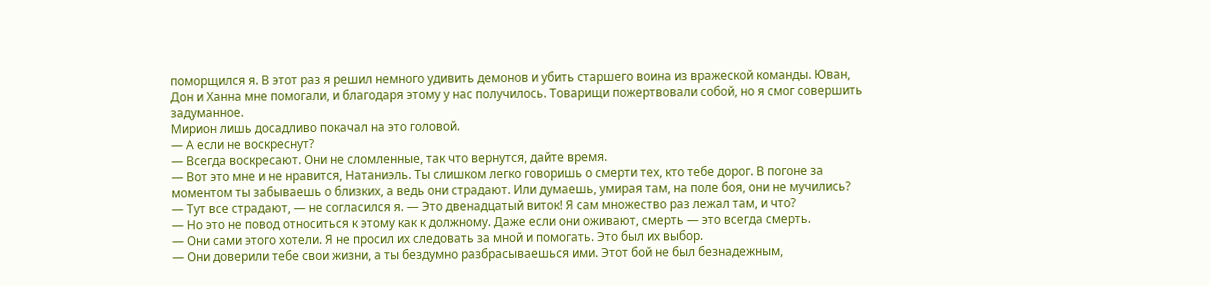поморщился я. В этот раз я решил немного удивить демонов и убить старшего воина из вражеской команды. Юван, Дон и Ханна мне помогали, и благодаря этому у нас получилось. Товарищи пожертвовали собой, но я смог совершить задуманное.
Мирион лишь досадливо покачал на это головой.
— А если не воскреснут?
— Всегда воскресают. Они не сломленные, так что вернутся, дайте время.
— Вот это мне и не нравится, Натаниэль. Ты слишком легко говоришь о смерти тех, кто тебе дорог. В погоне за моментом ты забываешь о близких, а ведь они страдают. Или думаешь, умирая там, на поле боя, они не мучились?
— Тут все страдают, — не согласился я. — Это двенадцатый виток! Я сам множество раз лежал там, и что?
— Но это не повод относиться к этому как к должному. Даже если они оживают, смерть — это всегда смерть.
— Они сами этого хотели. Я не просил их следовать за мной и помогать. Это был их выбор.
— Они доверили тебе свои жизни, а ты бездумно разбрасываешься ими. Этот бой не был безнадежным,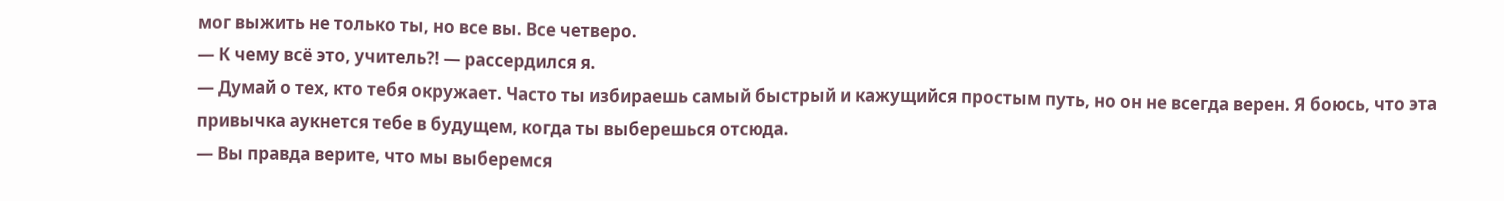мог выжить не только ты, но все вы. Все четверо.
— К чему всё это, учитель?! — рассердился я.
— Думай о тех, кто тебя окружает. Часто ты избираешь самый быстрый и кажущийся простым путь, но он не всегда верен. Я боюсь, что эта привычка аукнется тебе в будущем, когда ты выберешься отсюда.
— Вы правда верите, что мы выберемся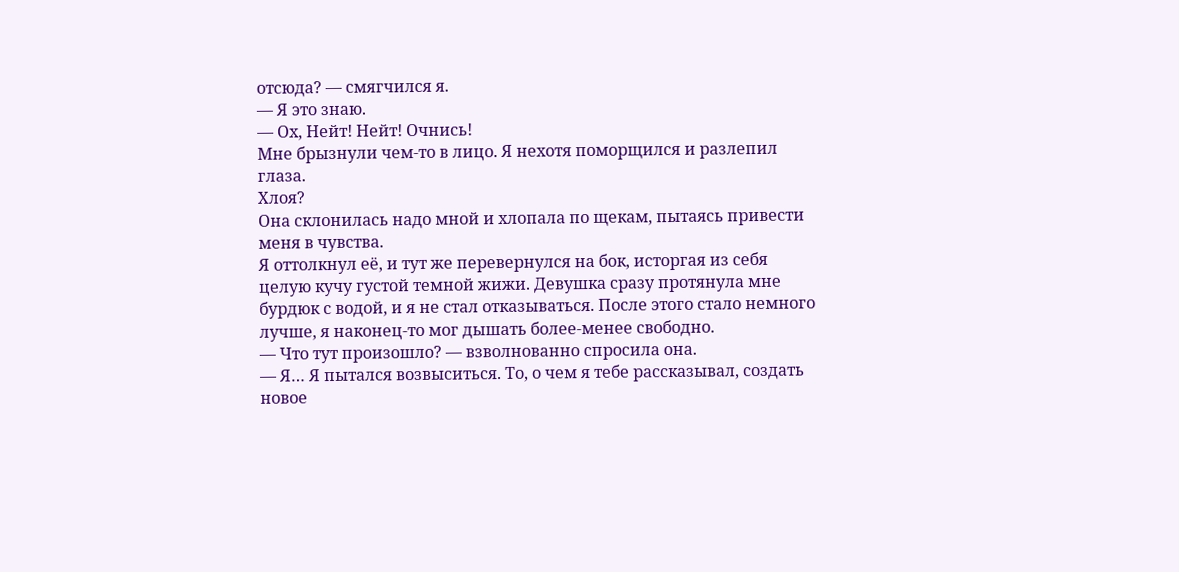отсюда? — смягчился я.
— Я это знаю.
— Ох, Нейт! Нейт! Очнись!
Мне брызнули чем-то в лицо. Я нехотя поморщился и разлепил глаза.
Хлоя?
Она склонилась надо мной и хлопала по щекам, пытаясь привести меня в чувства.
Я оттолкнул её, и тут же перевернулся на бок, исторгая из себя целую кучу густой темной жижи. Девушка сразу протянула мне бурдюк с водой, и я не стал отказываться. После этого стало немного лучше, я наконец-то мог дышать более-менее свободно.
— Что тут произошло? — взволнованно спросила она.
— Я… Я пытался возвыситься. То, о чем я тебе рассказывал, создать новое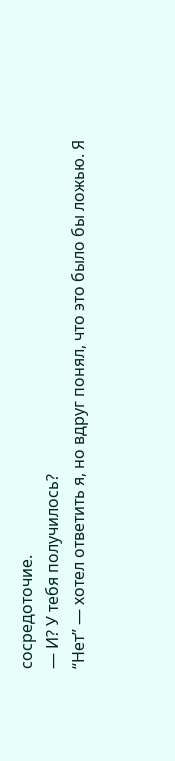сосредоточие.
— И? У тебя получилось?
“Нет” — хотел ответить я, но вдруг понял, что это было бы ложью. Я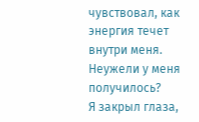чувствовал, как энергия течет внутри меня. Неужели у меня получилось?
Я закрыл глаза,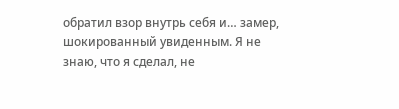обратил взор внутрь себя и… замер, шокированный увиденным. Я не знаю, что я сделал, не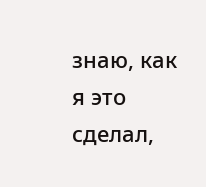знаю, как я это сделал,